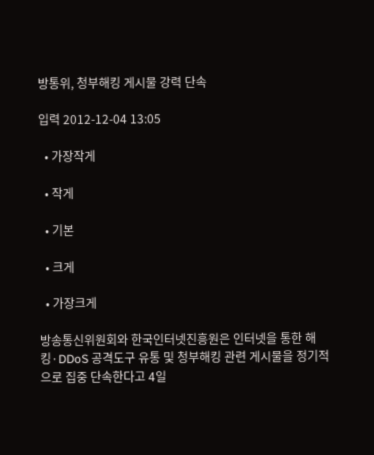방통위, 청부해킹 게시물 강력 단속

입력 2012-12-04 13:05

  • 가장작게

  • 작게

  • 기본

  • 크게

  • 가장크게

방송통신위원회와 한국인터넷진흥원은 인터넷을 통한 해킹·DDoS 공격도구 유통 및 청부해킹 관련 게시물을 정기적으로 집중 단속한다고 4일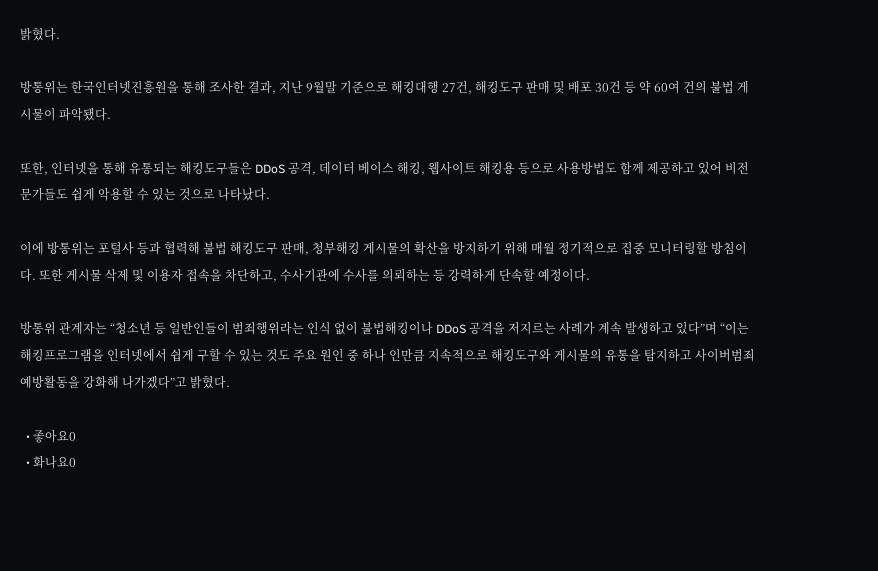밝혔다.

방통위는 한국인터넷진흥원을 통해 조사한 결과, 지난 9월말 기준으로 해킹대행 27건, 해킹도구 판매 및 배포 30건 등 약 60여 건의 불법 게시물이 파악됐다.

또한, 인터넷을 통해 유통되는 해킹도구들은 DDoS 공격, 데이터 베이스 해킹, 웹사이트 해킹용 등으로 사용방법도 함께 제공하고 있어 비전문가들도 쉽게 악용할 수 있는 것으로 나타났다.

이에 방통위는 포털사 등과 협력해 불법 해킹도구 판매, 청부해킹 게시물의 확산을 방지하기 위해 매월 정기적으로 집중 모니터링할 방침이다. 또한 게시물 삭제 및 이용자 접속을 차단하고, 수사기관에 수사를 의뢰하는 등 강력하게 단속할 예정이다.

방통위 관계자는 “청소년 등 일반인들이 범죄행위라는 인식 없이 불법해킹이나 DDoS 공격을 저지르는 사례가 계속 발생하고 있다”며 “이는 해킹프로그램을 인터넷에서 쉽게 구할 수 있는 것도 주요 원인 중 하나 인만큼 지속적으로 해킹도구와 게시물의 유통을 탐지하고 사이버범죄 예방활동을 강화해 나가겠다”고 밝혔다.

  • 좋아요0
  • 화나요0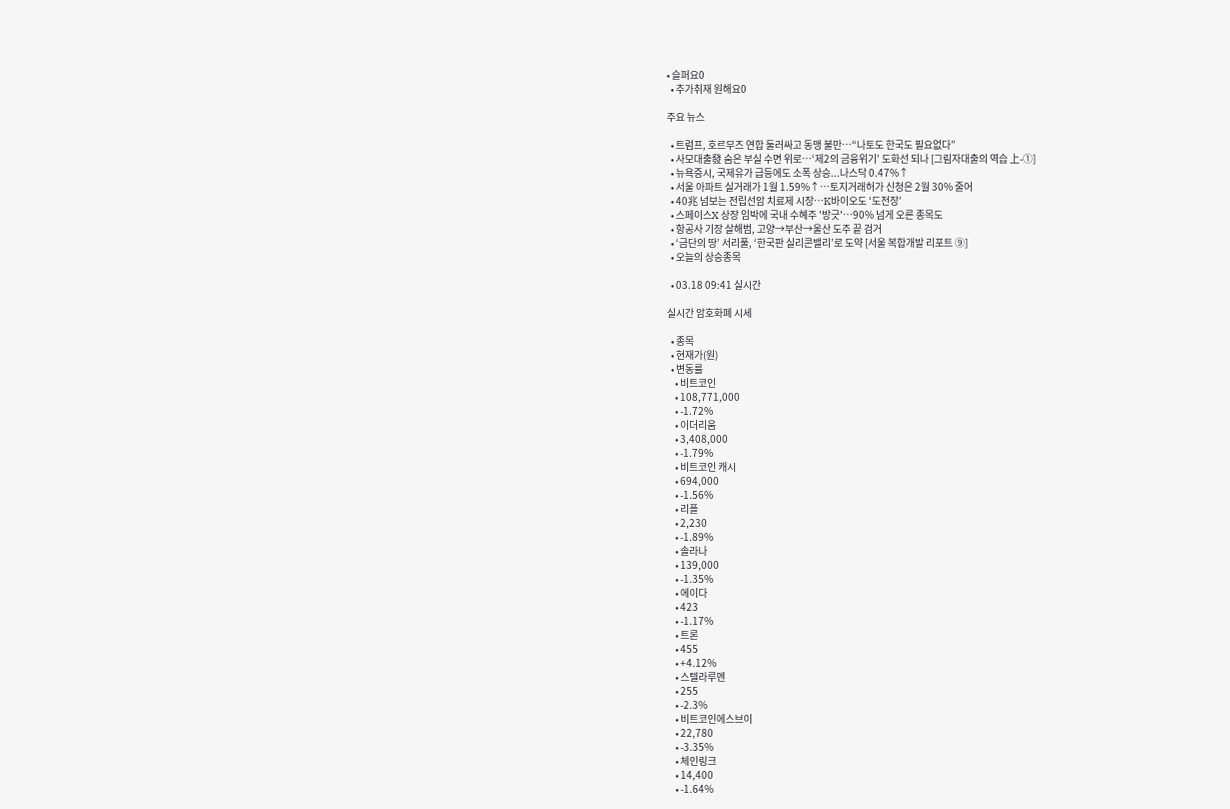• 슬퍼요0
  • 추가취재 원해요0

주요 뉴스

  • 트럼프, 호르무즈 연합 둘러싸고 동맹 불만…“나토도 한국도 필요없다”
  • 사모대출發 숨은 부실 수면 위로…‘제2의 금융위기’ 도화선 되나 [그림자대출의 역습 上-①]
  • 뉴욕증시, 국제유가 급등에도 소폭 상승...나스닥 0.47%↑
  • 서울 아파트 실거래가 1월 1.59%↑…토지거래허가 신청은 2월 30% 줄어
  • 40兆 넘보는 전립선암 치료제 시장…K바이오도 ‘도전장’
  • 스페이스X 상장 임박에 국내 수혜주 '방긋'…90% 넘게 오른 종목도
  • 항공사 기장 살해범, 고양→부산→울산 도주 끝 검거
  • ‘금단의 땅’ 서리풀, ‘한국판 실리콘밸리’로 도약 [서울 복합개발 리포트 ⑨]
  • 오늘의 상승종목

  • 03.18 09:41 실시간

실시간 암호화폐 시세

  • 종목
  • 현재가(원)
  • 변동률
    • 비트코인
    • 108,771,000
    • -1.72%
    • 이더리움
    • 3,408,000
    • -1.79%
    • 비트코인 캐시
    • 694,000
    • -1.56%
    • 리플
    • 2,230
    • -1.89%
    • 솔라나
    • 139,000
    • -1.35%
    • 에이다
    • 423
    • -1.17%
    • 트론
    • 455
    • +4.12%
    • 스텔라루멘
    • 255
    • -2.3%
    • 비트코인에스브이
    • 22,780
    • -3.35%
    • 체인링크
    • 14,400
    • -1.64%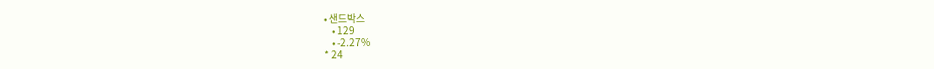• 샌드박스
    • 129
    • -2.27%
* 24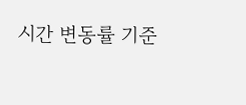시간 변동률 기준